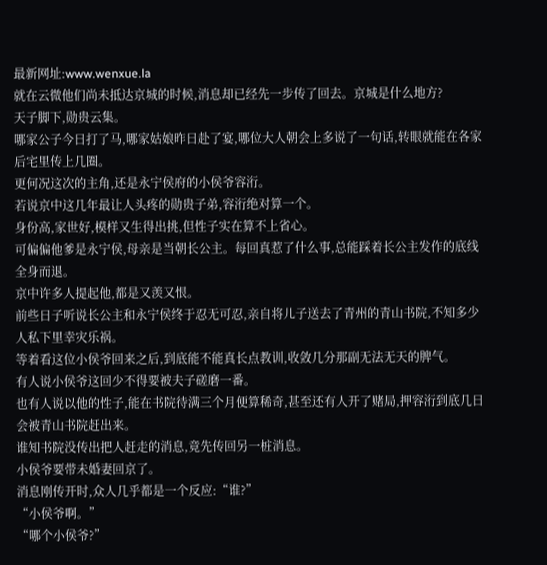最新网址:www.wenxue.la
就在云微他们尚未抵达京城的时候,消息却已经先一步传了回去。京城是什么地方?
天子脚下,勋贵云集。
哪家公子今日打了马,哪家姑娘昨日赴了宴,哪位大人朝会上多说了一句话,转眼就能在各家后宅里传上几圈。
更何况这次的主角,还是永宁侯府的小侯爷容洐。
若说京中这几年最让人头疼的勋贵子弟,容洐绝对算一个。
身份高,家世好,模样又生得出挑,但性子实在算不上省心。
可偏偏他爹是永宁侯,母亲是当朝长公主。每回真惹了什么事,总能踩着长公主发作的底线全身而退。
京中许多人提起他,都是又羡又恨。
前些日子听说长公主和永宁侯终于忍无可忍,亲自将儿子送去了青州的青山书院,不知多少人私下里幸灾乐祸。
等着看这位小侯爷回来之后,到底能不能真长点教训,收敛几分那副无法无天的脾气。
有人说小侯爷这回少不得要被夫子磋磨一番。
也有人说以他的性子,能在书院待满三个月便算稀奇,甚至还有人开了赌局,押容洐到底几日会被青山书院赶出来。
谁知书院没传出把人赶走的消息,竟先传回另一桩消息。
小侯爷要带未婚妻回京了。
消息刚传开时,众人几乎都是一个反应:“谁?”
“小侯爷啊。”
“哪个小侯爷?”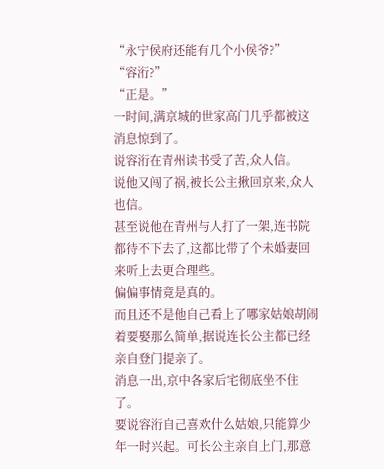“永宁侯府还能有几个小侯爷?”
“容洐?”
“正是。”
一时间,满京城的世家高门几乎都被这消息惊到了。
说容洐在青州读书受了苦,众人信。
说他又闯了祸,被长公主揪回京来,众人也信。
甚至说他在青州与人打了一架,连书院都待不下去了,这都比带了个未婚妻回来听上去更合理些。
偏偏事情竟是真的。
而且还不是他自己看上了哪家姑娘胡闹着要娶那么简单,据说连长公主都已经亲自登门提亲了。
消息一出,京中各家后宅彻底坐不住了。
要说容洐自己喜欢什么姑娘,只能算少年一时兴起。可长公主亲自上门,那意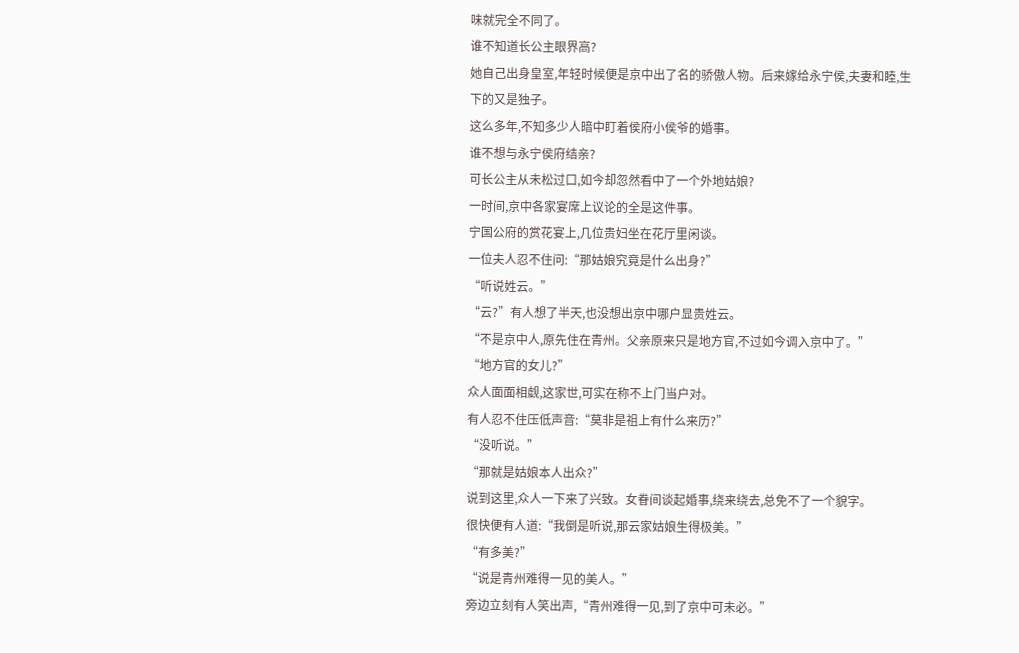味就完全不同了。
谁不知道长公主眼界高?
她自己出身皇室,年轻时候便是京中出了名的骄傲人物。后来嫁给永宁侯,夫妻和睦,生下的又是独子。
这么多年,不知多少人暗中盯着侯府小侯爷的婚事。
谁不想与永宁侯府结亲?
可长公主从未松过口,如今却忽然看中了一个外地姑娘?
一时间,京中各家宴席上议论的全是这件事。
宁国公府的赏花宴上,几位贵妇坐在花厅里闲谈。
一位夫人忍不住问:“那姑娘究竟是什么出身?”
“听说姓云。”
“云?”有人想了半天,也没想出京中哪户显贵姓云。
“不是京中人,原先住在青州。父亲原来只是地方官,不过如今调入京中了。”
“地方官的女儿?”
众人面面相觑,这家世,可实在称不上门当户对。
有人忍不住压低声音:“莫非是祖上有什么来历?”
“没听说。”
“那就是姑娘本人出众?”
说到这里,众人一下来了兴致。女眷间谈起婚事,绕来绕去,总免不了一个貌字。
很快便有人道:“我倒是听说,那云家姑娘生得极美。”
“有多美?”
“说是青州难得一见的美人。”
旁边立刻有人笑出声,“青州难得一见,到了京中可未必。”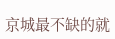京城最不缺的就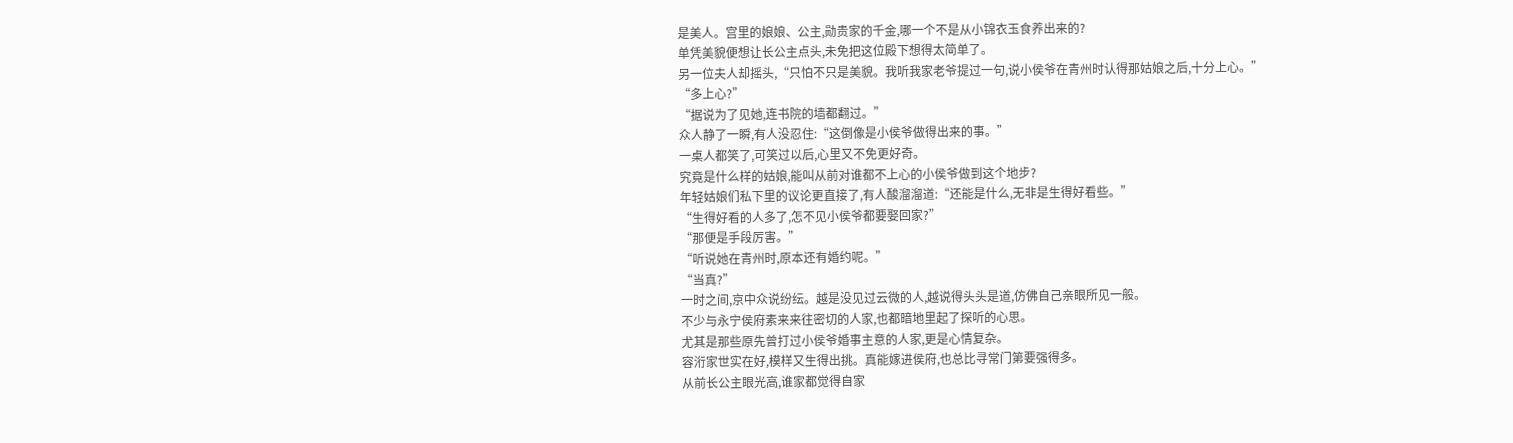是美人。宫里的娘娘、公主,勋贵家的千金,哪一个不是从小锦衣玉食养出来的?
单凭美貌便想让长公主点头,未免把这位殿下想得太简单了。
另一位夫人却摇头,“只怕不只是美貌。我听我家老爷提过一句,说小侯爷在青州时认得那姑娘之后,十分上心。”
“多上心?”
“据说为了见她,连书院的墙都翻过。”
众人静了一瞬,有人没忍住:“这倒像是小侯爷做得出来的事。”
一桌人都笑了,可笑过以后,心里又不免更好奇。
究竟是什么样的姑娘,能叫从前对谁都不上心的小侯爷做到这个地步?
年轻姑娘们私下里的议论更直接了,有人酸溜溜道:“还能是什么,无非是生得好看些。”
“生得好看的人多了,怎不见小侯爷都要娶回家?”
“那便是手段厉害。”
“听说她在青州时,原本还有婚约呢。”
“当真?”
一时之间,京中众说纷纭。越是没见过云微的人,越说得头头是道,仿佛自己亲眼所见一般。
不少与永宁侯府素来来往密切的人家,也都暗地里起了探听的心思。
尤其是那些原先曾打过小侯爷婚事主意的人家,更是心情复杂。
容洐家世实在好,模样又生得出挑。真能嫁进侯府,也总比寻常门第要强得多。
从前长公主眼光高,谁家都觉得自家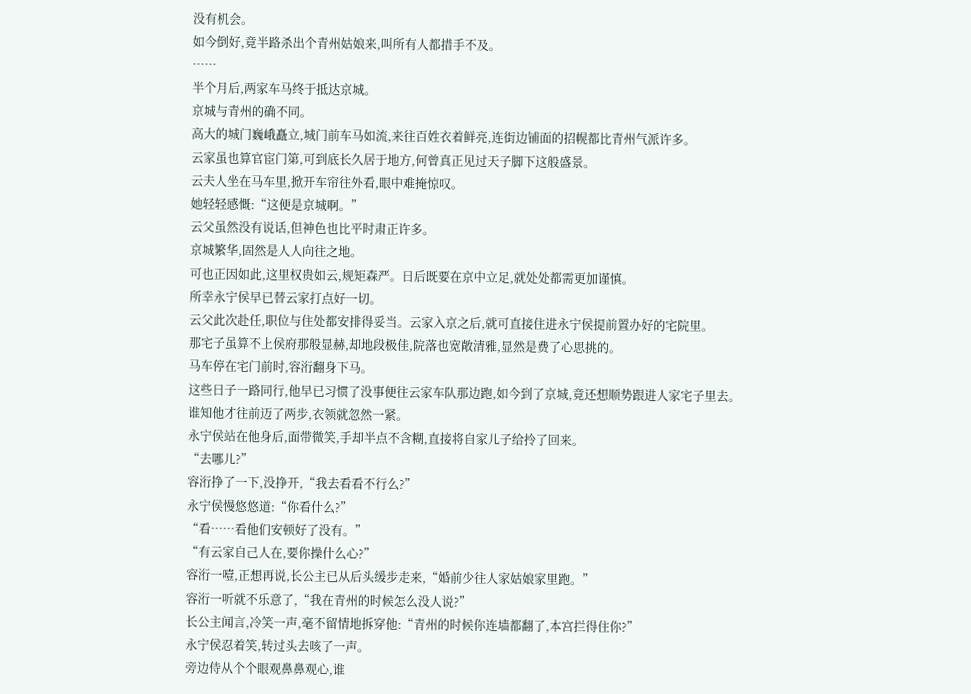没有机会。
如今倒好,竟半路杀出个青州姑娘来,叫所有人都措手不及。
……
半个月后,两家车马终于抵达京城。
京城与青州的确不同。
高大的城门巍峨矗立,城门前车马如流,来往百姓衣着鲜亮,连街边铺面的招幌都比青州气派许多。
云家虽也算官宦门第,可到底长久居于地方,何曾真正见过天子脚下这般盛景。
云夫人坐在马车里,掀开车帘往外看,眼中难掩惊叹。
她轻轻感慨:“这便是京城啊。”
云父虽然没有说话,但神色也比平时肃正许多。
京城繁华,固然是人人向往之地。
可也正因如此,这里权贵如云,规矩森严。日后既要在京中立足,就处处都需更加谨慎。
所幸永宁侯早已替云家打点好一切。
云父此次赴任,职位与住处都安排得妥当。云家入京之后,就可直接住进永宁侯提前置办好的宅院里。
那宅子虽算不上侯府那般显赫,却地段极佳,院落也宽敞清雅,显然是费了心思挑的。
马车停在宅门前时,容洐翻身下马。
这些日子一路同行,他早已习惯了没事便往云家车队那边跑,如今到了京城,竟还想顺势跟进人家宅子里去。
谁知他才往前迈了两步,衣领就忽然一紧。
永宁侯站在他身后,面带微笑,手却半点不含糊,直接将自家儿子给拎了回来。
“去哪儿?”
容洐挣了一下,没挣开,“我去看看不行么?”
永宁侯慢悠悠道:“你看什么?”
“看……看他们安顿好了没有。”
“有云家自己人在,要你操什么心?”
容洐一噎,正想再说,长公主已从后头缓步走来,“婚前少往人家姑娘家里跑。”
容洐一听就不乐意了,“我在青州的时候怎么没人说?”
长公主闻言,冷笑一声,毫不留情地拆穿他:“青州的时候你连墙都翻了,本宫拦得住你?”
永宁侯忍着笑,转过头去咳了一声。
旁边侍从个个眼观鼻鼻观心,谁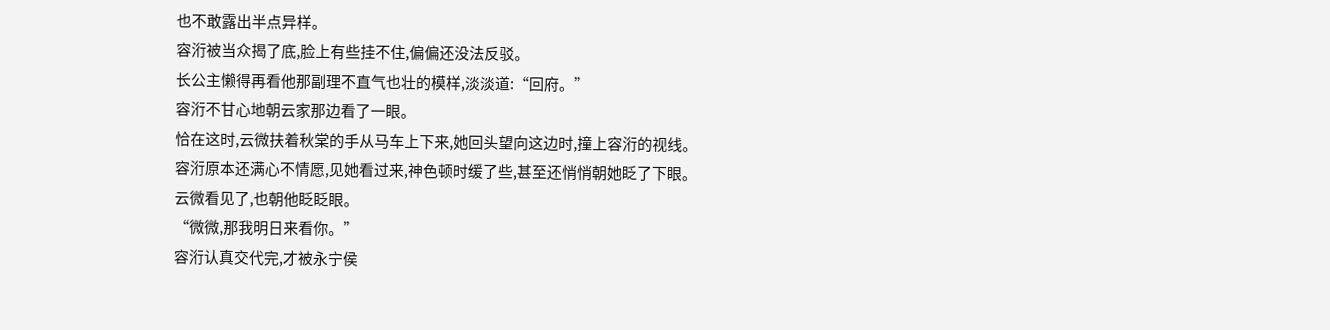也不敢露出半点异样。
容洐被当众揭了底,脸上有些挂不住,偏偏还没法反驳。
长公主懒得再看他那副理不直气也壮的模样,淡淡道:“回府。”
容洐不甘心地朝云家那边看了一眼。
恰在这时,云微扶着秋棠的手从马车上下来,她回头望向这边时,撞上容洐的视线。
容洐原本还满心不情愿,见她看过来,神色顿时缓了些,甚至还悄悄朝她眨了下眼。
云微看见了,也朝他眨眨眼。
“微微,那我明日来看你。”
容洐认真交代完,才被永宁侯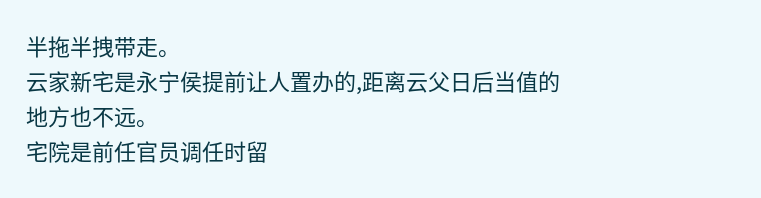半拖半拽带走。
云家新宅是永宁侯提前让人置办的,距离云父日后当值的地方也不远。
宅院是前任官员调任时留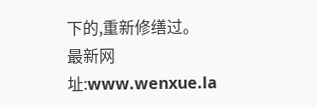下的,重新修缮过。
最新网址:www.wenxue.la